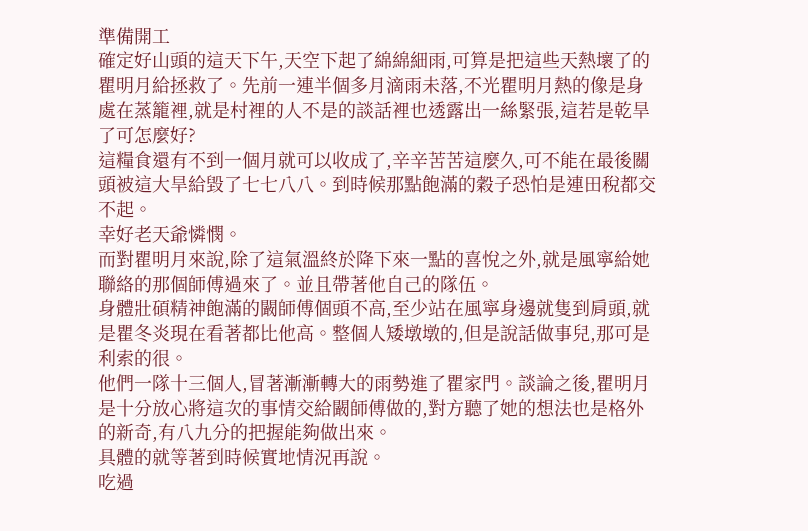準備開工
確定好山頭的這天下午,天空下起了綿綿細雨,可算是把這些天熱壞了的瞿明月給拯救了。先前一連半個多月滴雨未落,不光瞿明月熱的像是身處在蒸籠裡,就是村裡的人不是的談話裡也透露出一絲緊張,這若是乾旱了可怎麼好?
這糧食還有不到一個月就可以收成了,辛辛苦苦這麼久,可不能在最後關頭被這大旱給毀了七七八八。到時候那點飽滿的穀子恐怕是連田稅都交不起。
幸好老天爺憐憫。
而對瞿明月來說,除了這氣溫終於降下來一點的喜悅之外,就是風寧給她聯絡的那個師傅過來了。並且帶著他自己的隊伍。
身體壯碩精神飽滿的闞師傅個頭不高,至少站在風寧身邊就隻到肩頭,就是瞿冬炎現在看著都比他高。整個人矮墩墩的,但是說話做事兒,那可是利索的很。
他們一隊十三個人,冒著漸漸轉大的雨勢進了瞿家門。談論之後,瞿明月是十分放心將這次的事情交給闞師傅做的,對方聽了她的想法也是格外的新奇,有八九分的把握能夠做出來。
具體的就等著到時候實地情況再說。
吃過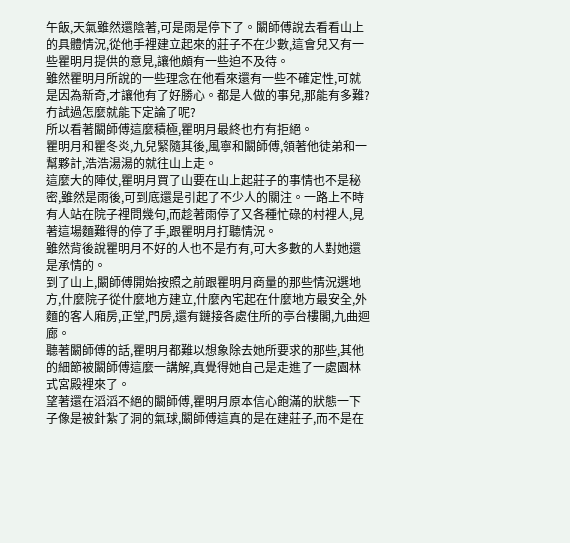午飯,天氣雖然還陰著,可是雨是停下了。闞師傅說去看看山上的具體情況,從他手裡建立起來的莊子不在少數,這會兒又有一些瞿明月提供的意見,讓他頗有一些迫不及待。
雖然瞿明月所說的一些理念在他看來還有一些不確定性,可就是因為新奇,才讓他有了好勝心。都是人做的事兒,那能有多難?冇試過怎麼就能下定論了呢?
所以看著闞師傅這麼積極,瞿明月最終也冇有拒絕。
瞿明月和瞿冬炎,九兒緊隨其後,風寧和闞師傅,領著他徒弟和一幫夥計,浩浩湯湯的就往山上走。
這麼大的陣仗,瞿明月買了山要在山上起莊子的事情也不是秘密,雖然是雨後,可到底還是引起了不少人的關注。一路上不時有人站在院子裡問幾句,而趁著雨停了又各種忙碌的村裡人,見著這場麵難得的停了手,跟瞿明月打聽情況。
雖然背後說瞿明月不好的人也不是冇有,可大多數的人對她還是承情的。
到了山上,闞師傅開始按照之前跟瞿明月商量的那些情況選地方,什麼院子從什麼地方建立,什麼內宅起在什麼地方最安全,外麵的客人廂房,正堂,門房,還有鏈接各處住所的亭台樓閣,九曲迴廊。
聽著闞師傅的話,瞿明月都難以想象除去她所要求的那些,其他的細節被闞師傅這麼一講解,真覺得她自己是走進了一處園林式宮殿裡來了。
望著還在滔滔不絕的闞師傅,瞿明月原本信心飽滿的狀態一下子像是被針紮了洞的氣球,闞師傅這真的是在建莊子,而不是在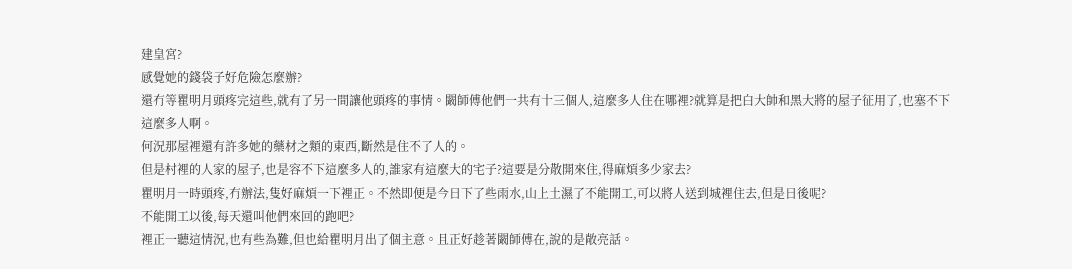建皇宮?
感覺她的錢袋子好危險怎麼辦?
還冇等瞿明月頭疼完這些,就有了另一間讓他頭疼的事情。闞師傅他們一共有十三個人,這麼多人住在哪裡?就算是把白大帥和黑大將的屋子征用了,也塞不下這麼多人啊。
何況那屋裡還有許多她的藥材之類的東西,斷然是住不了人的。
但是村裡的人家的屋子,也是容不下這麼多人的,誰家有這麼大的宅子?這要是分散開來住,得麻煩多少家去?
瞿明月一時頭疼,冇辦法,隻好麻煩一下裡正。不然即便是今日下了些雨水,山上土濕了不能開工,可以將人送到城裡住去,但是日後呢?
不能開工以後,每天還叫他們來回的跑吧?
裡正一聽這情況,也有些為難,但也給瞿明月出了個主意。且正好趁著闞師傅在,說的是敞亮話。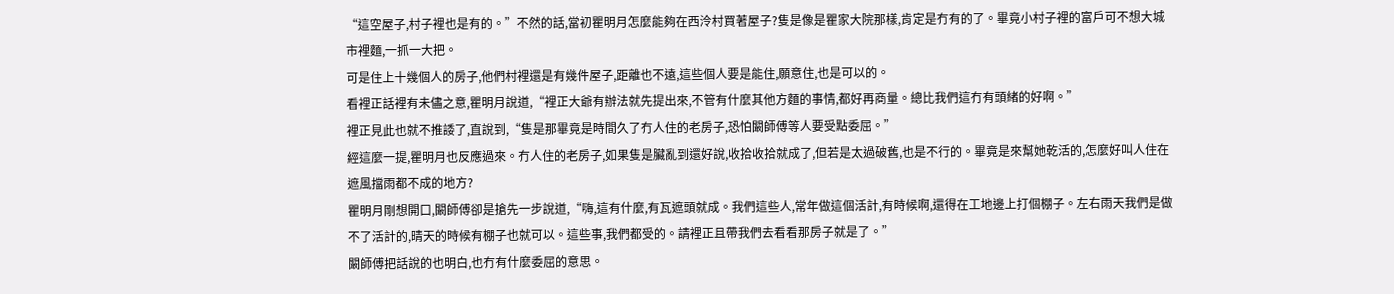“這空屋子,村子裡也是有的。”不然的話,當初瞿明月怎麼能夠在西泠村買著屋子?隻是像是瞿家大院那樣,肯定是冇有的了。畢竟小村子裡的富戶可不想大城市裡麵,一抓一大把。
可是住上十幾個人的房子,他們村裡還是有幾件屋子,距離也不遠,這些個人要是能住,願意住,也是可以的。
看裡正話裡有未儘之意,瞿明月說道,“裡正大爺有辦法就先提出來,不管有什麼其他方麵的事情,都好再商量。總比我們這冇有頭緒的好啊。”
裡正見此也就不推諉了,直說到,“隻是那畢竟是時間久了冇人住的老房子,恐怕闞師傅等人要受點委屈。”
經這麼一提,瞿明月也反應過來。冇人住的老房子,如果隻是臟亂到還好說,收拾收拾就成了,但若是太過破舊,也是不行的。畢竟是來幫她乾活的,怎麼好叫人住在遮風擋雨都不成的地方?
瞿明月剛想開口,闞師傅卻是搶先一步說道,“嗨,這有什麼,有瓦遮頭就成。我們這些人,常年做這個活計,有時候啊,還得在工地邊上打個棚子。左右雨天我們是做不了活計的,晴天的時候有棚子也就可以。這些事,我們都受的。請裡正且帶我們去看看那房子就是了。”
闞師傅把話說的也明白,也冇有什麼委屈的意思。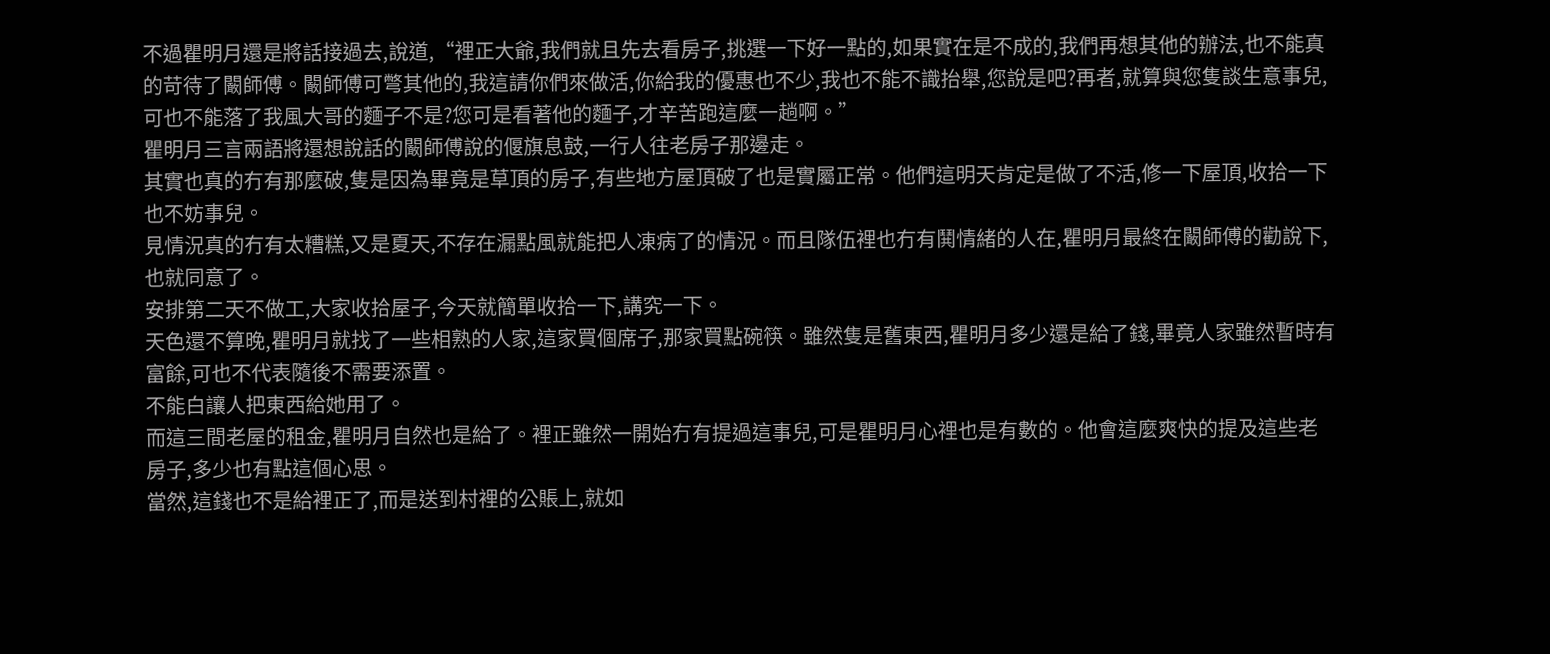不過瞿明月還是將話接過去,說道,“裡正大爺,我們就且先去看房子,挑選一下好一點的,如果實在是不成的,我們再想其他的辦法,也不能真的苛待了闞師傅。闞師傅可彆其他的,我這請你們來做活,你給我的優惠也不少,我也不能不識抬舉,您說是吧?再者,就算與您隻談生意事兒,可也不能落了我風大哥的麵子不是?您可是看著他的麵子,才辛苦跑這麼一趟啊。”
瞿明月三言兩語將還想說話的闞師傅說的偃旗息鼓,一行人往老房子那邊走。
其實也真的冇有那麼破,隻是因為畢竟是草頂的房子,有些地方屋頂破了也是實屬正常。他們這明天肯定是做了不活,修一下屋頂,收拾一下也不妨事兒。
見情況真的冇有太糟糕,又是夏天,不存在漏點風就能把人凍病了的情況。而且隊伍裡也冇有鬨情緒的人在,瞿明月最終在闞師傅的勸說下,也就同意了。
安排第二天不做工,大家收拾屋子,今天就簡單收拾一下,講究一下。
天色還不算晚,瞿明月就找了一些相熟的人家,這家買個席子,那家買點碗筷。雖然隻是舊東西,瞿明月多少還是給了錢,畢竟人家雖然暫時有富餘,可也不代表隨後不需要添置。
不能白讓人把東西給她用了。
而這三間老屋的租金,瞿明月自然也是給了。裡正雖然一開始冇有提過這事兒,可是瞿明月心裡也是有數的。他會這麼爽快的提及這些老房子,多少也有點這個心思。
當然,這錢也不是給裡正了,而是送到村裡的公賬上,就如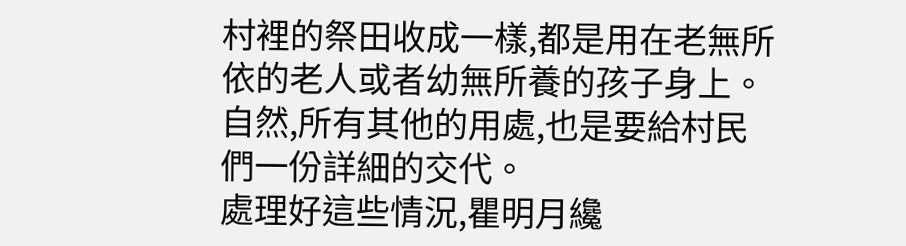村裡的祭田收成一樣,都是用在老無所依的老人或者幼無所養的孩子身上。自然,所有其他的用處,也是要給村民們一份詳細的交代。
處理好這些情況,瞿明月纔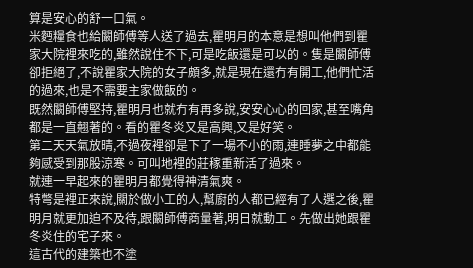算是安心的舒一口氣。
米麪糧食也給闞師傅等人送了過去,瞿明月的本意是想叫他們到瞿家大院裡來吃的,雖然說住不下,可是吃飯還是可以的。隻是闞師傅卻拒絕了,不說瞿家大院的女子頗多,就是現在還冇有開工,他們忙活的過來,也是不需要主家做飯的。
既然闞師傅堅持,瞿明月也就冇有再多說,安安心心的回家,甚至嘴角都是一直翹著的。看的瞿冬炎又是高興,又是好笑。
第二天天氣放晴,不過夜裡卻是下了一場不小的雨,連睡夢之中都能夠感受到那股涼寒。可叫地裡的莊稼重新活了過來。
就連一早起來的瞿明月都覺得神清氣爽。
特彆是裡正來說,關於做小工的人,幫廚的人都已經有了人選之後,瞿明月就更加迫不及待,跟闞師傅商量著,明日就動工。先做出她跟瞿冬炎住的宅子來。
這古代的建築也不塗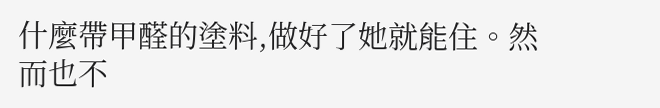什麼帶甲醛的塗料,做好了她就能住。然而也不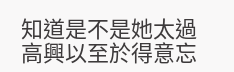知道是不是她太過高興以至於得意忘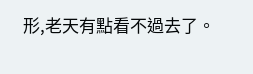形,老天有點看不過去了。